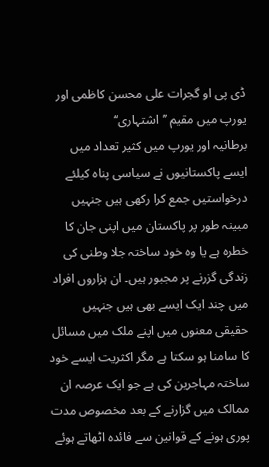ڈی پی او گجرات علی محسن کاظمی اور یورپ میں مقیم ’’اشتہاری‘‘
برطانیہ اور یورپ میں کثیر تعداد میں ایسے پاکستانیوں نے سیاسی پناہ کیلئے درخواستیں جمع کرا رکھی ہیں جنہیں مبینہ طور پر پاکستان میں اپنی جان کا خطرہ ہے یا وہ خود ساختہ جلا وطنی کی زندگی گزرنے پر مجبور ہیں۔ ان ہزاروں افراد میں چند ایک ایسے بھی ہیں جنہیں حقیقی معنوں میں اپنے ملک میں مسائل کا سامنا ہو سکتا ہے مگر اکثریت ایسے خود ساختہ مہاجرین کی ہے جو ایک عرصہ ان ممالک میں گزارنے کے بعد مخصوص مدت پوری ہونے کے قوانین سے فائدہ اٹھاتے ہوئے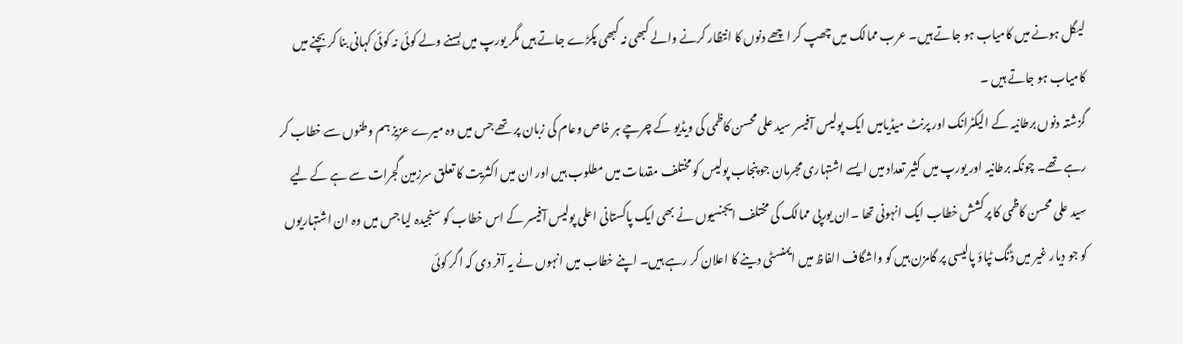لیگل ہونے میں کامیاب ہو جاتے ہیں۔ عرب ممالک میں چھپ کر اچھے دنوں کا انتظار کرنے والے کبھی نہ کبھی پکڑے جاتے ہیں مگر یورپ میں بسنے ولے کوئی نہ کوئی کہانی بنا کر بچنے میں کامیاب ہو جاتے ہیں ۔
گزشتہ دنوں برطانیہ کے الیکٹرانک اور پرنٹ میڈیامیں ایک پولیس آفیسر سید علی محسن کاظمی کی ویڈیو کے چرچے ہر خاص وعام کی زبان پر تھے جس میں وہ میرے عزیز ہم وطنوں سے خطاب کر رہے تھے۔ چونکہ برطانیہ اور یورپ میں کثیر تعداد میں ایسے اشتہاری مجرمان جو پنجاب پولیس کو مختلف مقدمات میں مطلوب ہیں اور ان میں اکثریت کا تعلق سرزمین گجرات سے ہے کے لیے سید علی محسن کاظمی کا پرکشش خطاب ایک انہونی تھا ۔ان یورپی ممالک کی مختلف ایجنسیوں نے بھی ایک پاکستانی اعلی پولیس آفیسر کے اس خطاب کو سنجیدہ لیا جس میں وہ ان اشتہاریوں کو جو دیار غیر میں ڈنگ ٹپاؤ پالیسی پر گامزن ہیں کو واشگاف الفاظ میں ایمنسٹی دینے کا اعلان کر رہے ہیں۔ اپنے خطاب میں انہوں نے یہ آفر دی کہ اگر کوئی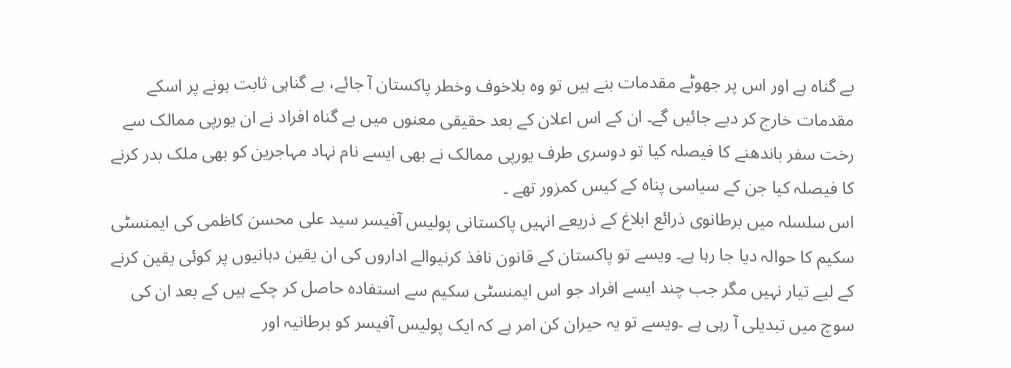بے گناہ ہے اور اس پر جھوٹے مقدمات بنے ہیں تو وہ بلاخوف وخطر پاکستان آ جائے، بے گناہی ثابت ہونے پر اسکے مقدمات خارج کر دیے جائیں گے۔ ان کے اس اعلان کے بعد حقیقی معنوں میں بے گناہ افراد نے ان یورپی ممالک سے رخت سفر باندھنے کا فیصلہ کیا تو دوسری طرف یورپی ممالک نے بھی ایسے نام نہاد مہاجرین کو بھی ملک بدر کرنے کا فیصلہ کیا جن کے سیاسی پناہ کے کیس کمزور تھے ۔
اس سلسلہ میں برطانوی ذرائع ابلاغ کے ذریعے انہیں پاکستانی پولیس آفیسر سید علی محسن کاظمی کی ایمنسٹی سکیم کا حوالہ دیا جا رہا ہے۔ ویسے تو پاکستان کے قانون نافذ کرنیوالے اداروں کی ان یقین دہانیوں پر کوئی یقین کرنے کے لیے تیار نہیں مگر جب چند ایسے افراد جو اس ایمنسٹی سکیم سے استفادہ حاصل کر چکے ہیں کے بعد ان کی سوچ میں تبدیلی آ رہی ہے ۔ویسے تو یہ حیران کن امر ہے کہ ایک پولیس آفیسر کو برطانیہ اور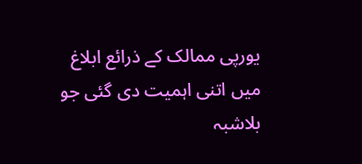یورپی ممالک کے ذرائع ابلاغ میں اتنی اہمیت دی گئی جو بلاشبہ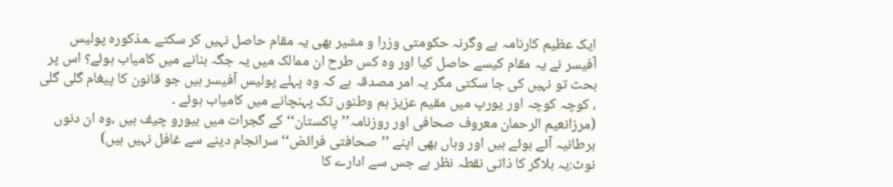ایک عظیم کارنامہ ہے وگرنہ حکومتی وزرا و مشیر بھی یہ مقام حاصل نہیں کر سکتے ۔مذکورہ پولیس آفیسر نے یہ مقام کیسے حاصل کیا اور وہ کس طرح ان ممالک میں یہ جگہ بنانے میں کامیاب ہوئے؟ اس پر بحث تو نہیں کی جا سکتی مگر یہ امر مصدقہ ہے کہ وہ پہلے پولیس آفیسر ہیں جو قانون کا پیغام گلی گلی ، کوچہ کوچہ اور یورپ میں مقیم عزیز ہم وطنوں تک پہنچانے میں کامیاب ہوئے ۔
(مرزانعیم الرحمان معروف صحافی اور روزنامہ’’پاکستان‘‘ کے گجرات میں بیورو چیف ہیں ،وہ ان دنوں برطانیہ آئے ہوئے ہیں اور وہاں بھی اپنے ’’صحافتی فرائض‘‘ سرانجام دینے سے غافل نہیں ہیں)
نوٹ:یہ بلاگر کا ذاتی نقطہ نظر ہے جس سے ادارے کا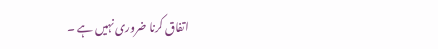اتفاق کرنا ضروری نہیں ہے ۔